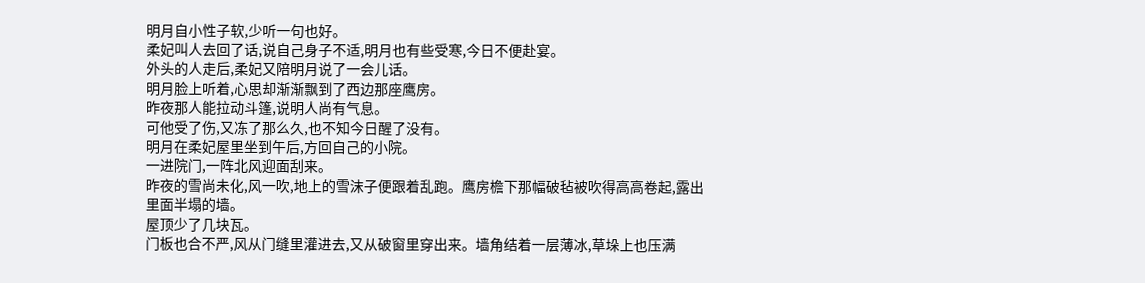明月自小性子软,少听一句也好。
柔妃叫人去回了话,说自己身子不适,明月也有些受寒,今日不便赴宴。
外头的人走后,柔妃又陪明月说了一会儿话。
明月脸上听着,心思却渐渐飘到了西边那座鹰房。
昨夜那人能拉动斗篷,说明人尚有气息。
可他受了伤,又冻了那么久,也不知今日醒了没有。
明月在柔妃屋里坐到午后,方回自己的小院。
一进院门,一阵北风迎面刮来。
昨夜的雪尚未化,风一吹,地上的雪沫子便跟着乱跑。鹰房檐下那幅破毡被吹得高高卷起,露出里面半塌的墙。
屋顶少了几块瓦。
门板也合不严,风从门缝里灌进去,又从破窗里穿出来。墙角结着一层薄冰,草垛上也压满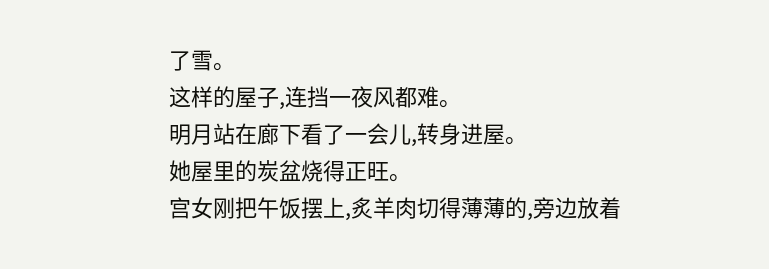了雪。
这样的屋子,连挡一夜风都难。
明月站在廊下看了一会儿,转身进屋。
她屋里的炭盆烧得正旺。
宫女刚把午饭摆上,炙羊肉切得薄薄的,旁边放着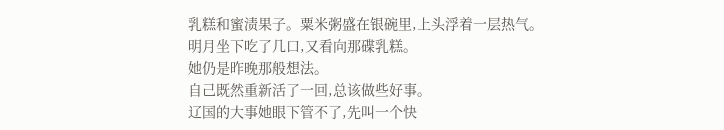乳糕和蜜渍果子。粟米粥盛在银碗里,上头浮着一层热气。
明月坐下吃了几口,又看向那碟乳糕。
她仍是昨晚那般想法。
自己既然重新活了一回,总该做些好事。
辽国的大事她眼下管不了,先叫一个快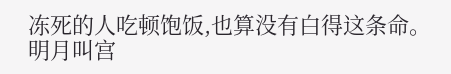冻死的人吃顿饱饭,也算没有白得这条命。
明月叫宫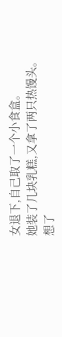女退下,自己取了一个小食盒。
她装了几块乳糕,又拿了两只热馒头。想了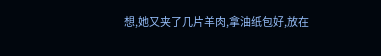想,她又夹了几片羊肉,拿油纸包好,放在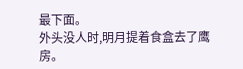最下面。
外头没人时,明月提着食盒去了鹰房。